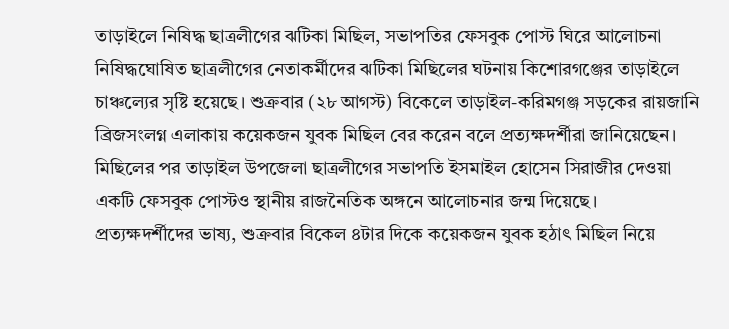তাড়াইলে নিষিদ্ধ ছাত্রলীগের ঝটিকা মিছিল, সভাপতির ফেসবুক পোস্ট ঘিরে আলোচনা
নিষিদ্ধঘোষিত ছাত্রলীগের নেতাকর্মীদের ঝটিকা মিছিলের ঘটনায় কিশোরগঞ্জের তাড়াইলে চাঞ্চল্যের সৃষ্টি হয়েছে। শুক্রবার (২৮ আগস্ট) বিকেলে তাড়াইল-করিমগঞ্জ সড়কের রায়জানি ব্রিজসংলগ্ন এলাকায় কয়েকজন যুবক মিছিল বের করেন বলে প্রত্যক্ষদর্শীরা জানিয়েছেন। মিছিলের পর তাড়াইল উপজেলা ছাত্রলীগের সভাপতি ইসমাইল হোসেন সিরাজীর দেওয়া একটি ফেসবুক পোস্টও স্থানীয় রাজনৈতিক অঙ্গনে আলোচনার জন্ম দিয়েছে।
প্রত্যক্ষদর্শীদের ভাষ্য, শুক্রবার বিকেল ৪টার দিকে কয়েকজন যুবক হঠাৎ মিছিল নিয়ে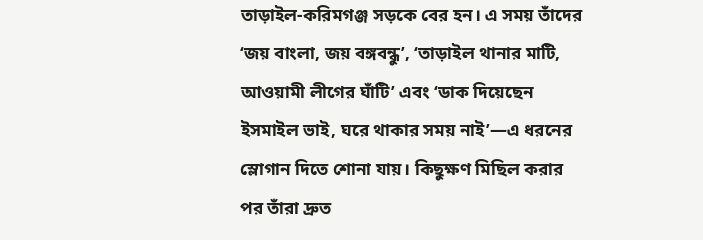তাড়াইল-করিমগঞ্জ সড়কে বের হন। এ সময় তাঁদের ‘জয় বাংলা, জয় বঙ্গবন্ধু’, ‘তাড়াইল থানার মাটি, আওয়ামী লীগের ঘাঁটি’ এবং ‘ডাক দিয়েছেন ইসমাইল ভাই, ঘরে থাকার সময় নাই’—এ ধরনের স্লোগান দিতে শোনা যায়। কিছুক্ষণ মিছিল করার পর তাঁরা দ্রুত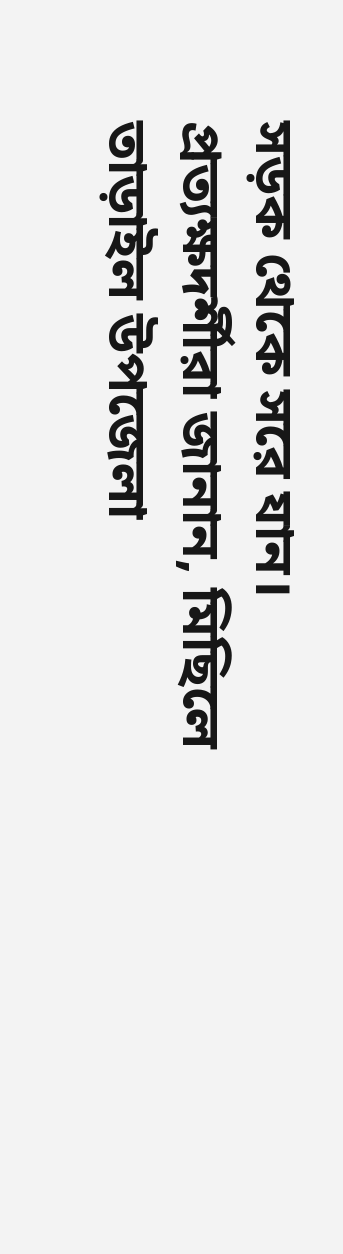সড়ক থেকে সরে যান।
প্রত্যক্ষদর্শীরা জানান, মিছিলে তাড়াইল উপজেলা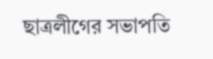ছাত্রলীগের সভাপতি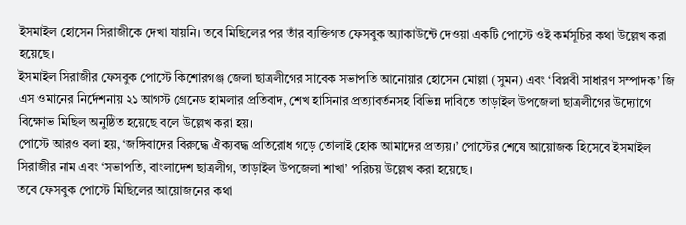ইসমাইল হোসেন সিরাজীকে দেখা যায়নি। তবে মিছিলের পর তাঁর ব্যক্তিগত ফেসবুক অ্যাকাউন্টে দেওয়া একটি পোস্টে ওই কর্মসূচির কথা উল্লেখ করা হয়েছে।
ইসমাইল সিরাজীর ফেসবুক পোস্টে কিশোরগঞ্জ জেলা ছাত্রলীগের সাবেক সভাপতি আনোয়ার হোসেন মোল্লা (সুমন) এবং ‘বিপ্লবী সাধারণ সম্পাদক’ জি এস ওমানের নির্দেশনায় ২১ আগস্ট গ্রেনেড হামলার প্রতিবাদ, শেখ হাসিনার প্রত্যাবর্তনসহ বিভিন্ন দাবিতে তাড়াইল উপজেলা ছাত্রলীগের উদ্যোগে বিক্ষোভ মিছিল অনুষ্ঠিত হয়েছে বলে উল্লেখ করা হয়।
পোস্টে আরও বলা হয়, ‘জঙ্গিবাদের বিরুদ্ধে ঐক্যবদ্ধ প্রতিরোধ গড়ে তোলাই হোক আমাদের প্রত্যয়।’ পোস্টের শেষে আয়োজক হিসেবে ইসমাইল সিরাজীর নাম এবং ‘সভাপতি, বাংলাদেশ ছাত্রলীগ, তাড়াইল উপজেলা শাখা’ পরিচয় উল্লেখ করা হয়েছে।
তবে ফেসবুক পোস্টে মিছিলের আয়োজনের কথা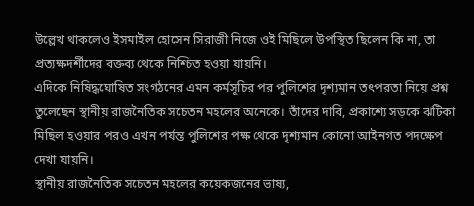উল্লেখ থাকলেও ইসমাইল হোসেন সিরাজী নিজে ওই মিছিলে উপস্থিত ছিলেন কি না, তা প্রত্যক্ষদর্শীদের বক্তব্য থেকে নিশ্চিত হওয়া যায়নি।
এদিকে নিষিদ্ধঘোষিত সংগঠনের এমন কর্মসূচির পর পুলিশের দৃশ্যমান তৎপরতা নিয়ে প্রশ্ন তুলেছেন স্থানীয় রাজনৈতিক সচেতন মহলের অনেকে। তাঁদের দাবি, প্রকাশ্যে সড়কে ঝটিকা মিছিল হওয়ার পরও এখন পর্যন্ত পুলিশের পক্ষ থেকে দৃশ্যমান কোনো আইনগত পদক্ষেপ দেখা যায়নি।
স্থানীয় রাজনৈতিক সচেতন মহলের কয়েকজনের ভাষ্য,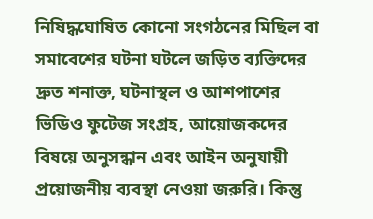নিষিদ্ধঘোষিত কোনো সংগঠনের মিছিল বা সমাবেশের ঘটনা ঘটলে জড়িত ব্যক্তিদের দ্রুত শনাক্ত, ঘটনাস্থল ও আশপাশের ভিডিও ফুটেজ সংগ্রহ, আয়োজকদের বিষয়ে অনুসন্ধান এবং আইন অনুযায়ী প্রয়োজনীয় ব্যবস্থা নেওয়া জরুরি। কিন্তু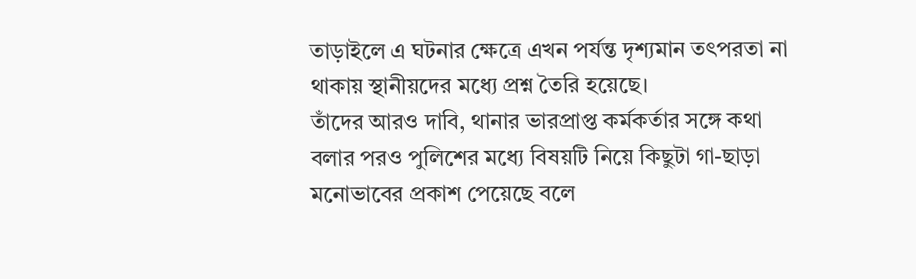তাড়াইলে এ ঘটনার ক্ষেত্রে এখন পর্যন্ত দৃশ্যমান তৎপরতা না থাকায় স্থানীয়দের মধ্যে প্রশ্ন তৈরি হয়েছে।
তাঁদের আরও দাবি, থানার ভারপ্রাপ্ত কর্মকর্তার সঙ্গে কথা বলার পরও পুলিশের মধ্যে বিষয়টি নিয়ে কিছুটা গা-ছাড়া মনোভাবের প্রকাশ পেয়েছে বলে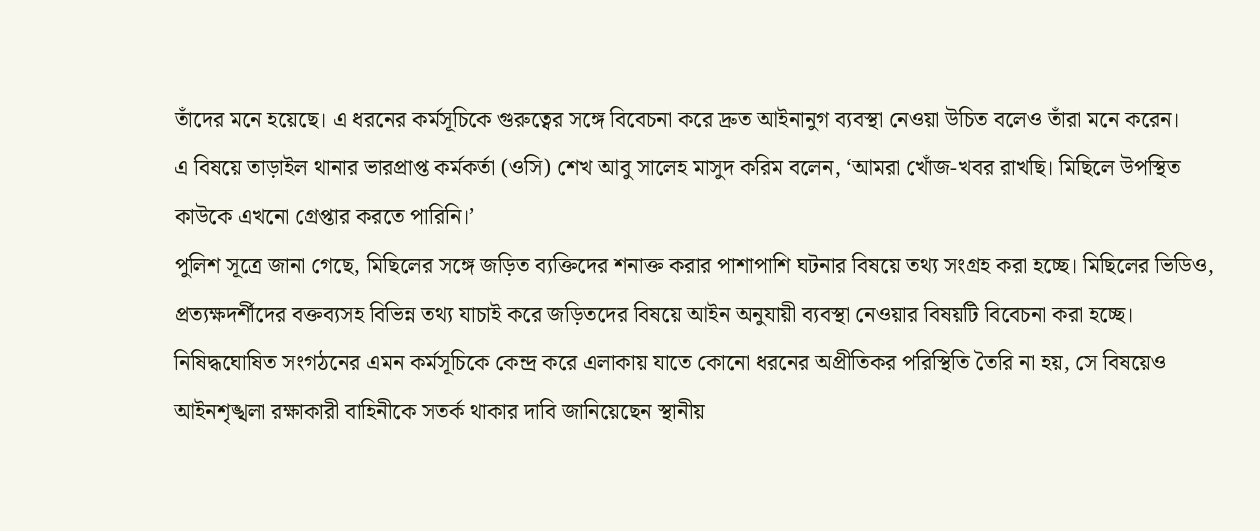তাঁদের মনে হয়েছে। এ ধরনের কর্মসূচিকে গুরুত্বের সঙ্গে বিবেচনা করে দ্রুত আইনানুগ ব্যবস্থা নেওয়া উচিত বলেও তাঁরা মনে করেন।
এ বিষয়ে তাড়াইল থানার ভারপ্রাপ্ত কর্মকর্তা (ওসি) শেখ আবু সালেহ মাসুদ করিম বলেন, ‘আমরা খোঁজ-খবর রাখছি। মিছিলে উপস্থিত কাউকে এখনো গ্রেপ্তার করতে পারিনি।’
পুলিশ সূত্রে জানা গেছে, মিছিলের সঙ্গে জড়িত ব্যক্তিদের শনাক্ত করার পাশাপাশি ঘটনার বিষয়ে তথ্য সংগ্রহ করা হচ্ছে। মিছিলের ভিডিও, প্রত্যক্ষদর্শীদের বক্তব্যসহ বিভিন্ন তথ্য যাচাই করে জড়িতদের বিষয়ে আইন অনুযায়ী ব্যবস্থা নেওয়ার বিষয়টি বিবেচনা করা হচ্ছে।
নিষিদ্ধঘোষিত সংগঠনের এমন কর্মসূচিকে কেন্দ্র করে এলাকায় যাতে কোনো ধরনের অপ্রীতিকর পরিস্থিতি তৈরি না হয়, সে বিষয়েও আইনশৃঙ্খলা রক্ষাকারী বাহিনীকে সতর্ক থাকার দাবি জানিয়েছেন স্থানীয়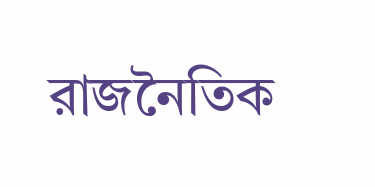রাজনৈতিক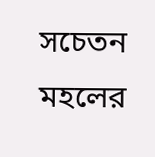সচেতন মহলের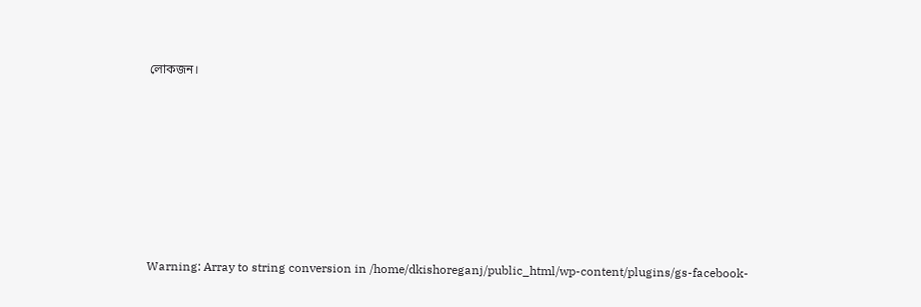লোকজন।














Warning: Array to string conversion in /home/dkishoreganj/public_html/wp-content/plugins/gs-facebook-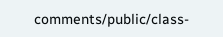comments/public/class-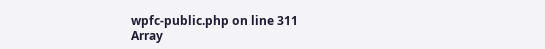wpfc-public.php on line 311
Array